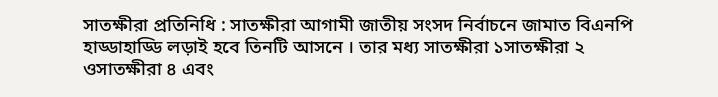সাতক্ষীরা প্রতিনিধি : সাতক্ষীরা আগামী জাতীয় সংসদ নির্বাচনে জামাত বিএনপি হাড্ডাহাড্ডি লড়াই হবে তিনটি আসনে । তার মধ্য সাতক্ষীরা ১সাতক্ষীরা ২ ওসাতক্ষীরা ৪ এবং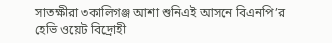সাতক্ষীরা ৩কালিগঞ্জ আশা শুনিএই আসনে বিএনপি’র হেভি ওয়েট বিদ্রোহী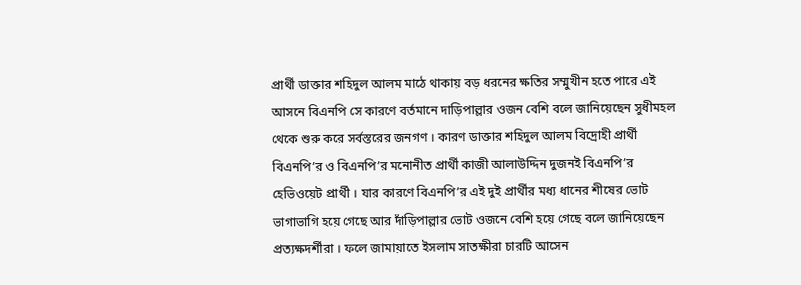প্রার্থী ডাক্তার শহিদুল আলম মাঠে থাকায় বড় ধরনের ক্ষতির সম্মুখীন হতে পারে এই আসনে বিএনপি সে কারণে বর্তমানে দাড়িপাল্লার ওজন বেশি বলে জানিয়েছেন সুধীমহল থেকে শুরু করে সর্বস্তরের জনগণ । কারণ ডাক্তার শহিদুল আলম বিদ্রোহী প্রার্থী বিএনপি’র ও বিএনপি’র মনোনীত প্রার্থী কাজী আলাউদ্দিন দুজনই বিএনপি’র হেভিওয়েট প্রার্থী । যার কারণে বিএনপি’র এই দুই প্রার্থীর মধ্য ধানের শীষের ভোট ভাগাভাগি হয়ে গেছে আর দাঁড়িপাল্লার ভোট ওজনে বেশি হয়ে গেছে বলে জানিয়েছেন প্রত্যক্ষদর্শীরা । ফলে জামায়াতে ইসলাম সাতক্ষীরা চারটি আসেন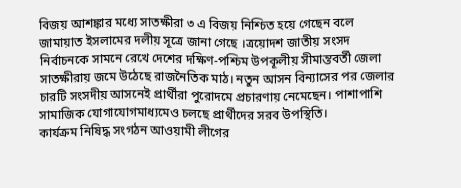বিজয় আশঙ্কার মধ্যে সাতক্ষীরা ৩ এ বিজয় নিশ্চিত হয়ে গেছেন বলে জামায়াত ইসলামের দলীয় সূত্রে জানা গেছে ।ত্রয়োদশ জাতীয় সংসদ নির্বাচনকে সামনে রেখে দেশের দক্ষিণ-পশ্চিম উপকূলীয় সীমান্তবর্তী জেলা সাতক্ষীরায় জমে উঠেছে রাজনৈতিক মাঠ। নতুন আসন বিন্যাসের পর জেলার চারটি সংসদীয় আসনেই প্রার্থীরা পুরোদমে প্রচারণায় নেমেছেন। পাশাপাশি সামাজিক যোগাযোগমাধ্যমেও চলছে প্রার্থীদের সরব উপস্থিতি।
কার্যক্রম নিষিদ্ধ সংগঠন আওয়ামী লীগের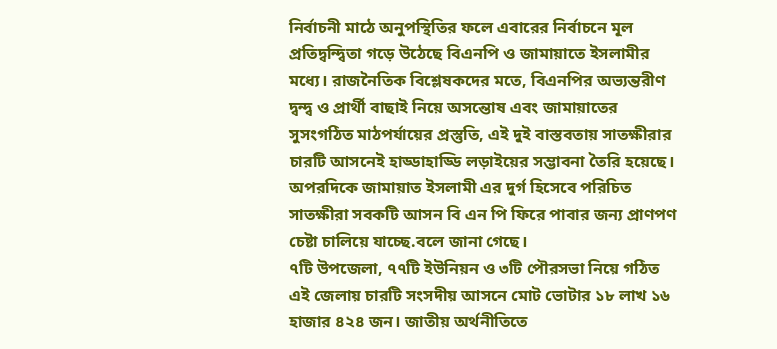নির্বাচনী মাঠে অনুপস্থিতির ফলে এবারের নির্বাচনে মূল প্রতিদ্বন্দ্বিতা গড়ে উঠেছে বিএনপি ও জামায়াতে ইসলামীর মধ্যে। রাজনৈতিক বিশ্লেষকদের মতে, বিএনপির অভ্যন্তরীণ দ্বন্দ্ব ও প্রার্থী বাছাই নিয়ে অসন্তোষ এবং জামায়াতের সুসংগঠিত মাঠপর্যায়ের প্রস্তুতি, এই দুই বাস্তবতায় সাতক্ষীরার চারটি আসনেই হাড্ডাহাড্ডি লড়াইয়ের সম্ভাবনা তৈরি হয়েছে। অপরদিকে জামায়াত ইসলামী এর দুর্গ হিসেবে পরিচিত সাতক্ষীরা সবকটি আসন বি এন পি ফিরে পাবার জন্য প্রাণপণ চেষ্টা চালিয়ে যাচ্ছে.বলে জানা গেছে।
৭টি উপজেলা, ৭৭টি ইউনিয়ন ও ৩টি পৌরসভা নিয়ে গঠিত এই জেলায় চারটি সংসদীয় আসনে মোট ভোটার ১৮ লাখ ১৬ হাজার ৪২৪ জন। জাতীয় অর্থনীতিতে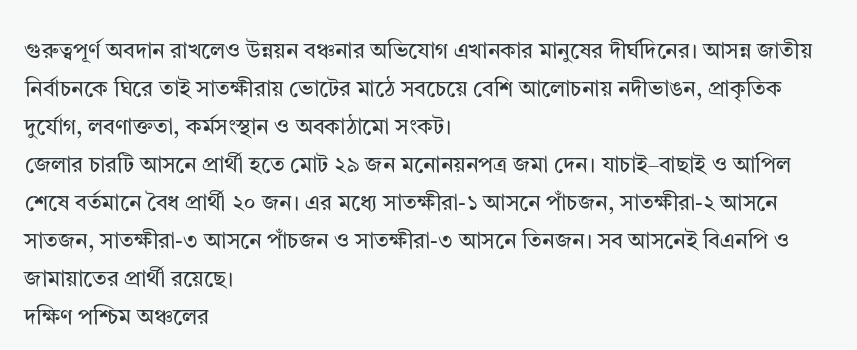গুরুত্বপূর্ণ অবদান রাখলেও উন্নয়ন বঞ্চনার অভিযোগ এখানকার মানুষের দীর্ঘদিনের। আসন্ন জাতীয় নির্বাচনকে ঘিরে তাই সাতক্ষীরায় ভোটের মাঠে সবচেয়ে বেশি আলোচনায় নদীভাঙন, প্রাকৃতিক দুর্যোগ, লবণাক্ততা, কর্মসংস্থান ও অবকাঠামো সংকট।
জেলার চারটি আসনে প্রার্থী হতে মোট ২৯ জন মনোনয়নপত্র জমা দেন। যাচাই–বাছাই ও আপিল শেষে বর্তমানে বৈধ প্রার্থী ২০ জন। এর মধ্যে সাতক্ষীরা-১ আসনে পাঁচজন, সাতক্ষীরা-২ আসনে সাতজন, সাতক্ষীরা-৩ আসনে পাঁচজন ও সাতক্ষীরা-৩ আসনে তিনজন। সব আসনেই বিএনপি ও জামায়াতের প্রার্থী রয়েছে।
দক্ষিণ পশ্চিম অঞ্চলের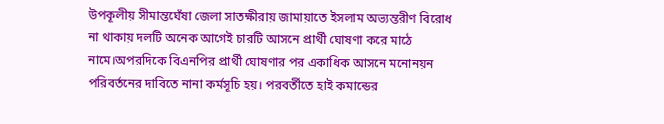উপকূলীয় সীমান্তঘেঁষা জেলা সাতক্ষীরায় জামায়াতে ইসলাম অভ্যন্তরীণ বিরোধ না থাকায় দলটি অনেক আগেই চারটি আসনে প্রার্থী ঘোষণা করে মাঠে নামে।অপরদিকে বিএনপির প্রার্থী ঘোষণার পর একাধিক আসনে মনোনয়ন পরিবর্তনের দাবিতে নানা কর্মসূচি হয়। পরবর্তীতে হাই কমান্ডের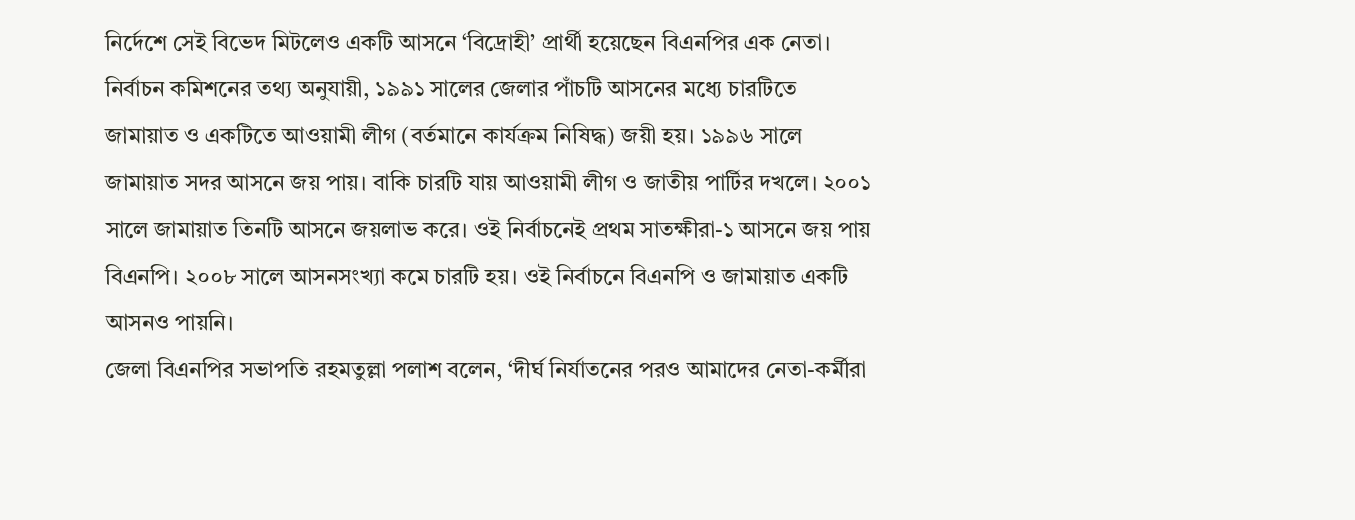নির্দেশে সেই বিভেদ মিটলেও একটি আসনে ‘বিদ্রোহী’ প্রার্থী হয়েছেন বিএনপির এক নেতা।
নির্বাচন কমিশনের তথ্য অনুযায়ী, ১৯৯১ সালের জেলার পাঁচটি আসনের মধ্যে চারটিতে জামায়াত ও একটিতে আওয়ামী লীগ (বর্তমানে কার্যক্রম নিষিদ্ধ) জয়ী হয়। ১৯৯৬ সালে জামায়াত সদর আসনে জয় পায়। বাকি চারটি যায় আওয়ামী লীগ ও জাতীয় পার্টির দখলে। ২০০১ সালে জামায়াত তিনটি আসনে জয়লাভ করে। ওই নির্বাচনেই প্রথম সাতক্ষীরা-১ আসনে জয় পায় বিএনপি। ২০০৮ সালে আসনসংখ্যা কমে চারটি হয়। ওই নির্বাচনে বিএনপি ও জামায়াত একটি আসনও পায়নি।
জেলা বিএনপির সভাপতি রহমতুল্লা পলাশ বলেন, ‘দীর্ঘ নির্যাতনের পরও আমাদের নেতা-কর্মীরা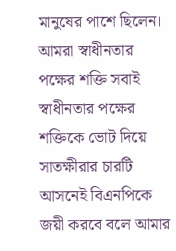মানুষের পাশে ছিলেন। আমরা স্বাধীনতার পক্ষের শক্তি সবাই স্বাধীনতার পক্ষের শক্তিকে ভোট দিয়ে সাতক্ষীরার চারটি আসনেই বিএনপিকে জয়ী করবে বলে আমার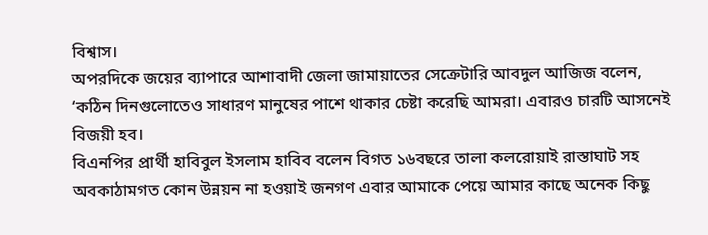বিশ্বাস।
অপরদিকে জয়ের ব্যাপারে আশাবাদী জেলা জামায়াতের সেক্রেটারি আবদুল আজিজ বলেন, ‘কঠিন দিনগুলোতেও সাধারণ মানুষের পাশে থাকার চেষ্টা করেছি আমরা। এবারও চারটি আসনেই বিজয়ী হব।
বিএনপির প্রার্থী হাবিবুল ইসলাম হাবিব বলেন বিগত ১৬বছরে তালা কলরোয়াই রাস্তাঘাট সহ অবকাঠামগত কোন উন্নয়ন না হওয়াই জনগণ এবার আমাকে পেয়ে আমার কাছে অনেক কিছু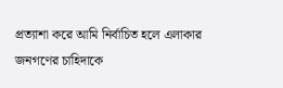প্রত্যাশা করে আমি নির্বাচিত হলে এলাকার জনগণের চাহিদাকে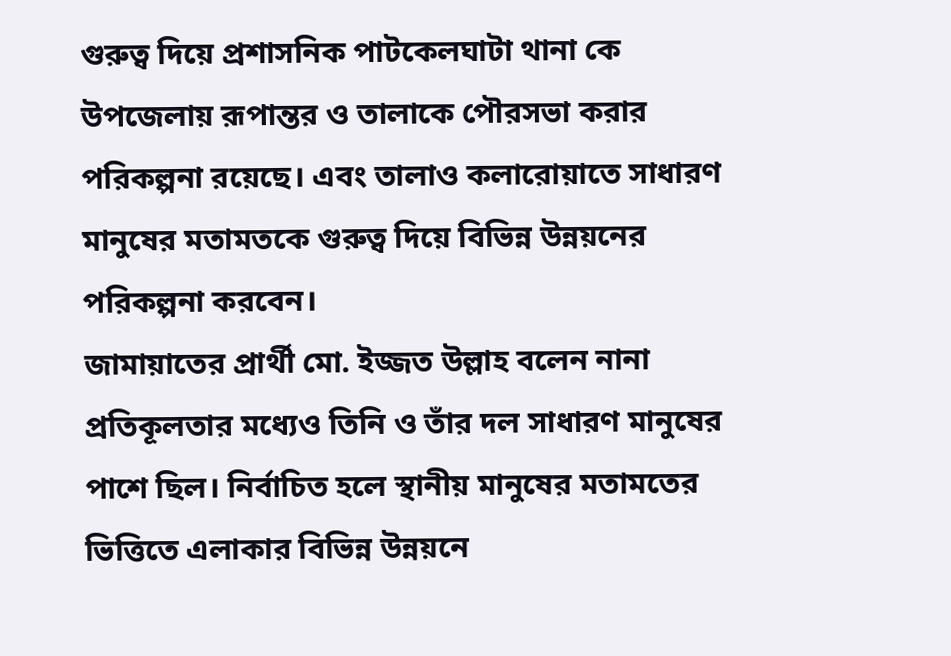গুরুত্ব দিয়ে প্রশাসনিক পাটকেলঘাটা থানা কে উপজেলায় রূপান্তর ও তালাকে পৌরসভা করার পরিকল্পনা রয়েছে। এবং তালাও কলারোয়াতে সাধারণ মানুষের মতামতকে গুরুত্ব দিয়ে বিভিন্ন উন্নয়নের পরিকল্পনা করবেন।
জামায়াতের প্রার্থী মো. ইজ্জত উল্লাহ বলেন নানা প্রতিকূলতার মধ্যেও তিনি ও তাঁর দল সাধারণ মানুষের পাশে ছিল। নির্বাচিত হলে স্থানীয় মানুষের মতামতের ভিত্তিতে এলাকার বিভিন্ন উন্নয়নে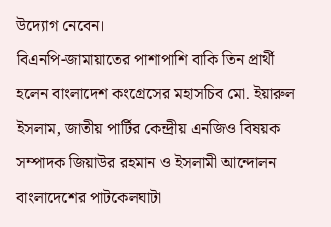উদ্যোগ নেবেন।
বিএনপি-জামায়াতের পাশাপাশি বাকি তিন প্রার্থী হলেন বাংলাদেশ কংগ্রেসের মহাসচিব মো. ইয়ারুল ইসলাম, জাতীয় পার্টির কেন্দ্রীয় এনজিও বিষয়ক সম্পাদক জিয়াউর রহমান ও ইসলামী আন্দোলন বাংলাদেশের পাটকেলঘাটা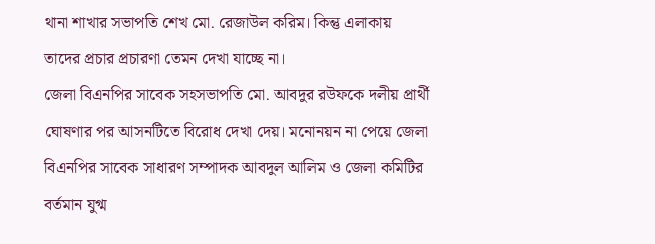থানা শাখার সভাপতি শেখ মো. রেজাউল করিম। কিন্তু এলাকায় তাদের প্রচার প্রচারণা তেমন দেখা যাচ্ছে না।
জেলা বিএনপির সাবেক সহসভাপতি মো. আবদুর রউফকে দলীয় প্রার্থী ঘোষণার পর আসনটিতে বিরোধ দেখা দেয়। মনোনয়ন না পেয়ে জেলা বিএনপির সাবেক সাধারণ সম্পাদক আবদুল আলিম ও জেলা কমিটির বর্তমান যুগ্ম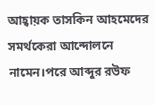আহ্বায়ক তাসকিন আহমেদের সমর্থকেরা আন্দোলনে নামেন।পরে আব্দুর রউফ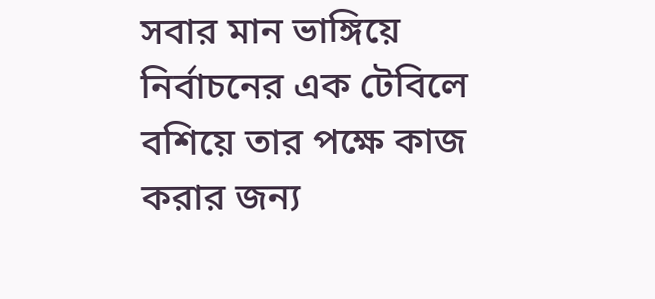সবার মান ভাঙ্গিয়ে নির্বাচনের এক টেবিলে বশিয়ে তার পক্ষে কাজ করার জন্য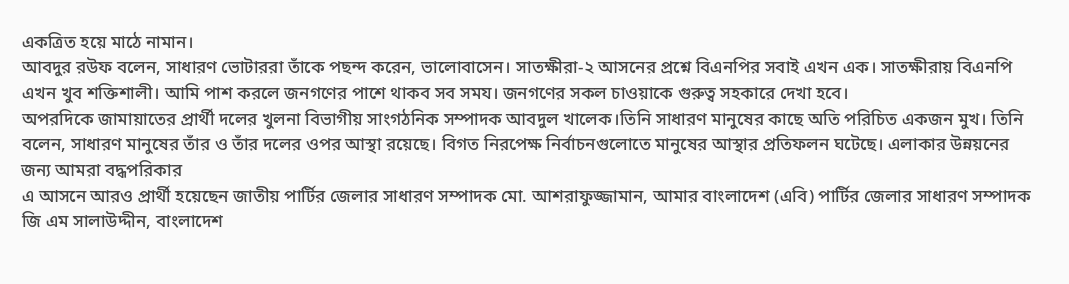একত্রিত হয়ে মাঠে নামান।
আবদুর রউফ বলেন, সাধারণ ভোটাররা তাঁকে পছন্দ করেন, ভালোবাসেন। সাতক্ষীরা-২ আসনের প্রশ্নে বিএনপির সবাই এখন এক। সাতক্ষীরায় বিএনপি এখন খুব শক্তিশালী। আমি পাশ করলে জনগণের পাশে থাকব সব সময। জনগণের সকল চাওয়াকে গুরুত্ব সহকারে দেখা হবে।
অপরদিকে জামায়াতের প্রার্থী দলের খুলনা বিভাগীয় সাংগঠনিক সম্পাদক আবদুল খালেক।তিনি সাধারণ মানুষের কাছে অতি পরিচিত একজন মুখ। তিনি বলেন, সাধারণ মানুষের তাঁর ও তাঁর দলের ওপর আস্থা রয়েছে। বিগত নিরপেক্ষ নির্বাচনগুলোতে মানুষের আস্থার প্রতিফলন ঘটেছে। এলাকার উন্নয়নের জন্য আমরা বদ্ধপরিকার
এ আসনে আরও প্রার্থী হয়েছেন জাতীয় পার্টির জেলার সাধারণ সম্পাদক মো. আশরাফুজ্জামান, আমার বাংলাদেশ (এবি) পার্টির জেলার সাধারণ সম্পাদক জি এম সালাউদ্দীন, বাংলাদেশ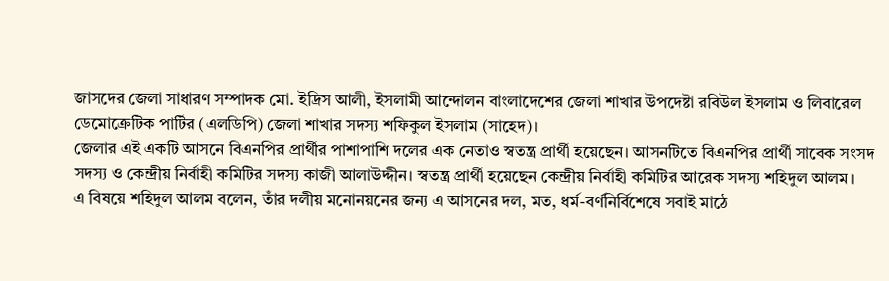জাসদের জেলা সাধারণ সম্পাদক মো. ইদ্রিস আলী, ইসলামী আন্দোলন বাংলাদেশের জেলা শাখার উপদেষ্টা রবিউল ইসলাম ও লিবারেল ডেমোক্রেটিক পার্টির (এলডিপি) জেলা শাখার সদস্য শফিকুল ইসলাম (সাহেদ)।
জেলার এই একটি আসনে বিএনপির প্রার্থীর পাশাপাশি দলের এক নেতাও স্বতন্ত্র প্রার্থী হয়েছেন। আসনটিতে বিএনপির প্রার্থী সাবেক সংসদ সদস্য ও কেন্দ্রীয় নির্বাহী কমিটির সদস্য কাজী আলাউদ্দীন। স্বতন্ত্র প্রার্থী হয়েছেন কেন্দ্রীয় নির্বাহী কমিটির আরেক সদস্য শহিদুল আলম।
এ বিষয়ে শহিদুল আলম বলেন, তাঁর দলীয় মনোনয়নের জন্য এ আসনের দল, মত, ধর্ম-বর্ণনির্বিশেষে সবাই মাঠে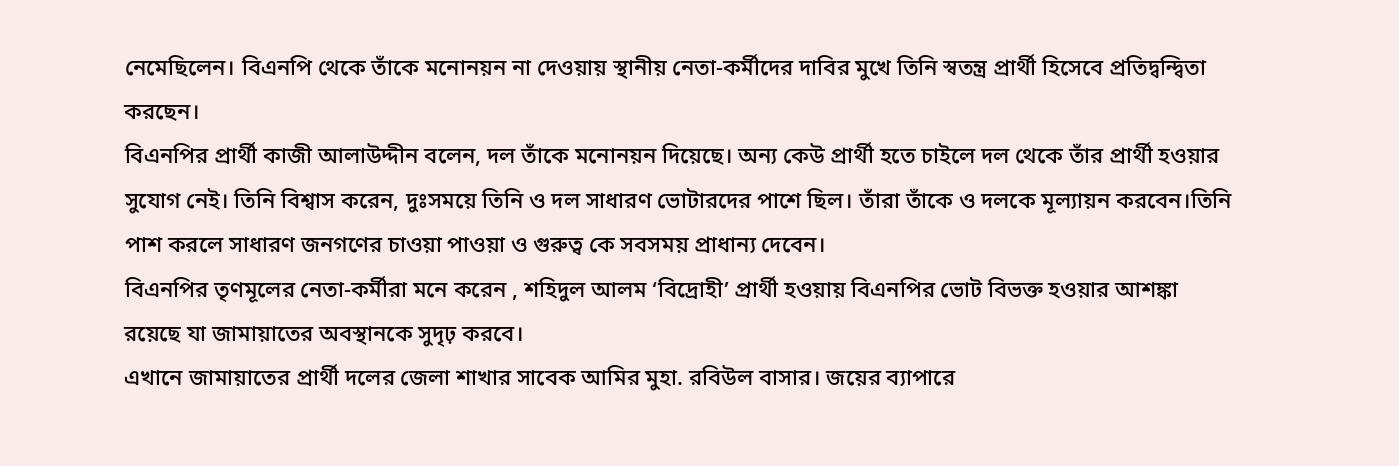নেমেছিলেন। বিএনপি থেকে তাঁকে মনোনয়ন না দেওয়ায় স্থানীয় নেতা-কর্মীদের দাবির মুখে তিনি স্বতন্ত্র প্রার্থী হিসেবে প্রতিদ্বন্দ্বিতা করছেন।
বিএনপির প্রার্থী কাজী আলাউদ্দীন বলেন, দল তাঁকে মনোনয়ন দিয়েছে। অন্য কেউ প্রার্থী হতে চাইলে দল থেকে তাঁর প্রার্থী হওয়ার সুযোগ নেই। তিনি বিশ্বাস করেন, দুঃসময়ে তিনি ও দল সাধারণ ভোটারদের পাশে ছিল। তাঁরা তাঁকে ও দলকে মূল্যায়ন করবেন।তিনি পাশ করলে সাধারণ জনগণের চাওয়া পাওয়া ও গুরুত্ব কে সবসময় প্রাধান্য দেবেন।
বিএনপির তৃণমূলের নেতা-কর্মীরা মনে করেন , শহিদুল আলম ‘বিদ্রোহী’ প্রার্থী হওয়ায় বিএনপির ভোট বিভক্ত হওয়ার আশঙ্কা রয়েছে যা জামায়াতের অবস্থানকে সুদৃঢ় করবে।
এখানে জামায়াতের প্রার্থী দলের জেলা শাখার সাবেক আমির মুহা. রবিউল বাসার। জয়ের ব্যাপারে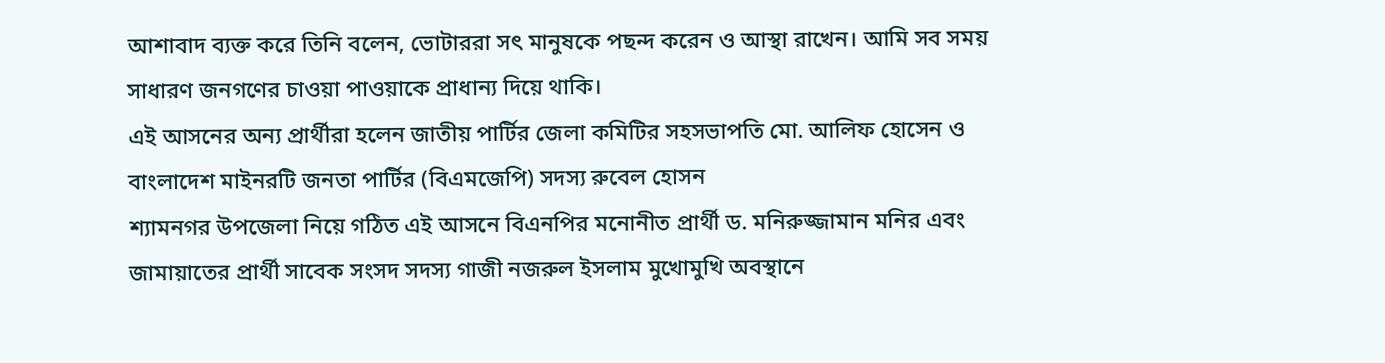আশাবাদ ব্যক্ত করে তিনি বলেন, ভোটাররা সৎ মানুষকে পছন্দ করেন ও আস্থা রাখেন। আমি সব সময় সাধারণ জনগণের চাওয়া পাওয়াকে প্রাধান্য দিয়ে থাকি।
এই আসনের অন্য প্রার্থীরা হলেন জাতীয় পার্টির জেলা কমিটির সহসভাপতি মো. আলিফ হোসেন ও বাংলাদেশ মাইনরটি জনতা পার্টির (বিএমজেপি) সদস্য রুবেল হোসন
শ্যামনগর উপজেলা নিয়ে গঠিত এই আসনে বিএনপির মনোনীত প্রার্থী ড. মনিরুজ্জামান মনির এবং জামায়াতের প্রার্থী সাবেক সংসদ সদস্য গাজী নজরুল ইসলাম মুখোমুখি অবস্থানে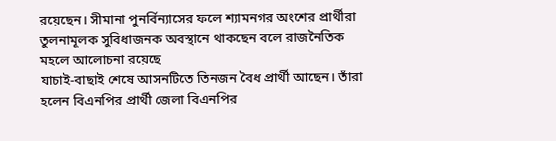রয়েছেন। সীমানা পুনর্বিন্যাসের ফলে শ্যামনগর অংশের প্রার্থীরা তুলনামূলক সুবিধাজনক অবস্থানে থাকছেন বলে রাজনৈতিক মহলে আলোচনা রয়েছে
যাচাই-বাছাই শেষে আসনটিতে তিনজন বৈধ প্রার্থী আছেন। তাঁরা হলেন বিএনপির প্রার্থী জেলা বিএনপির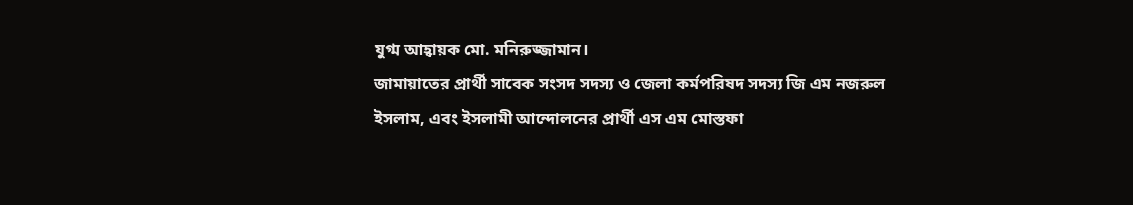যুগ্ম আহ্বায়ক মো. মনিরুজ্জামান।
জামায়াতের প্রার্থী সাবেক সংসদ সদস্য ও জেলা কর্মপরিষদ সদস্য জি এম নজরুল ইসলাম, এবং ইসলামী আন্দোলনের প্রার্থী এস এম মোস্তফা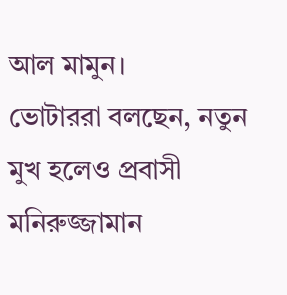আল মামুন।
ভোটাররা বলছেন, নতুন মুখ হলেও প্রবাসী মনিরুজ্জামান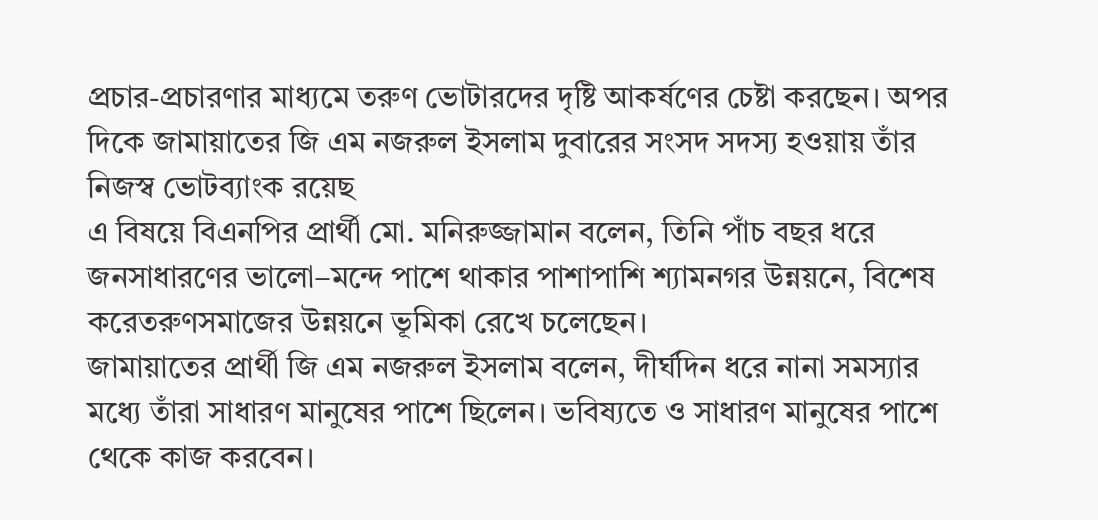প্রচার-প্রচারণার মাধ্যমে তরুণ ভোটারদের দৃষ্টি আকর্ষণের চেষ্টা করছেন। অপর দিকে জামায়াতের জি এম নজরুল ইসলাম দুবারের সংসদ সদস্য হওয়ায় তাঁর নিজস্ব ভোটব্যাংক রয়েছ
এ বিষয়ে বিএনপির প্রার্থী মো. মনিরুজ্জামান বলেন, তিনি পাঁচ বছর ধরে জনসাধারণের ভালো–মন্দে পাশে থাকার পাশাপাশি শ্যামনগর উন্নয়নে, বিশেষ করেতরুণসমাজের উন্নয়নে ভূমিকা রেখে চলেছেন।
জামায়াতের প্রার্থী জি এম নজরুল ইসলাম বলেন, দীর্ঘদিন ধরে নানা সমস্যার মধ্যে তাঁরা সাধারণ মানুষের পাশে ছিলেন। ভবিষ্যতে ও সাধারণ মানুষের পাশে থেকে কাজ করবেন।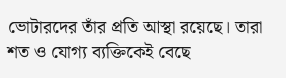ভোটারদের তাঁর প্রতি আস্থা রয়েছে। তারা শত ও যোগ্য ব্যক্তিকেই বেছে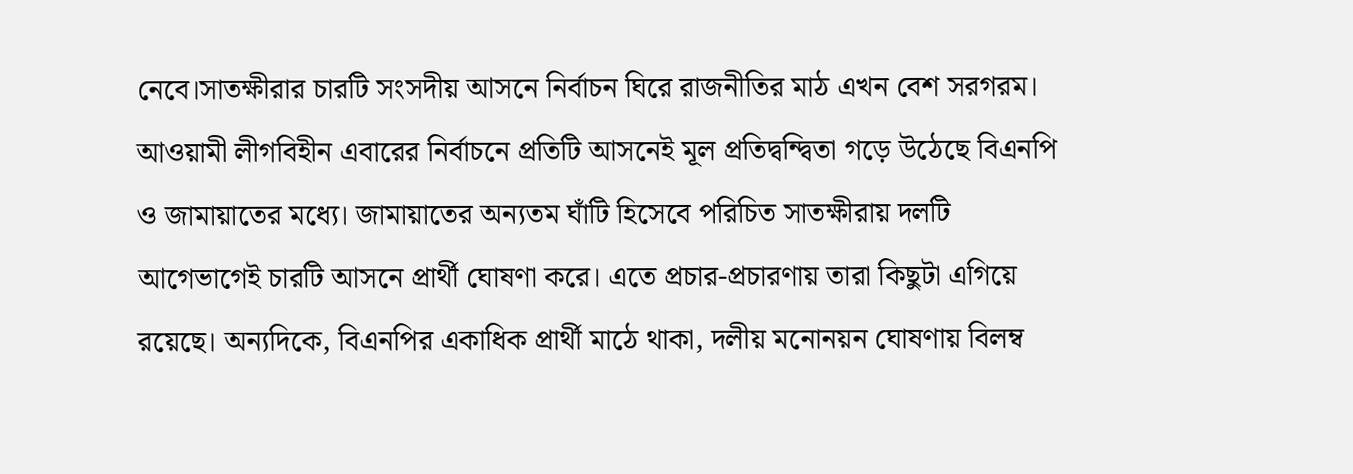নেবে।সাতক্ষীরার চারটি সংসদীয় আসনে নির্বাচন ঘিরে রাজনীতির মাঠ এখন বেশ সরগরম। আওয়ামী লীগবিহীন এবারের নির্বাচনে প্রতিটি আসনেই মূল প্রতিদ্বন্দ্বিতা গড়ে উঠেছে বিএনপি ও জামায়াতের মধ্যে। জামায়াতের অন্যতম ঘাঁটি হিসেবে পরিচিত সাতক্ষীরায় দলটি আগেভাগেই চারটি আসনে প্রার্থী ঘোষণা করে। এতে প্রচার-প্রচারণায় তারা কিছুটা এগিয়ে রয়েছে। অন্যদিকে, বিএনপির একাধিক প্রার্থী মাঠে থাকা, দলীয় মনোনয়ন ঘোষণায় বিলম্ব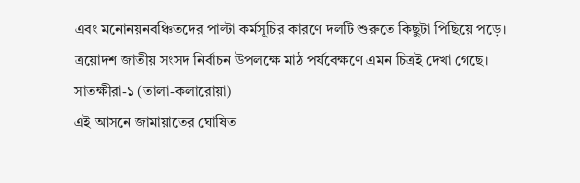এবং মনোনয়নবঞ্চিতদের পাল্টা কর্মসূচির কারণে দলটি শুরুতে কিছুটা পিছিয়ে পড়ে। ত্রয়োদশ জাতীয় সংসদ নির্বাচন উপলক্ষে মাঠ পর্যবেক্ষণে এমন চিত্রই দেখা গেছে।
সাতক্ষীরা-১ (তালা-কলারোয়া)
এই আসনে জামায়াতের ঘোষিত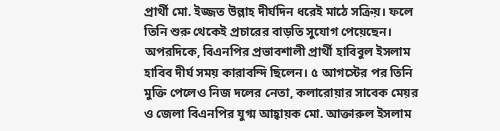প্রার্থী মো. ইজ্জত উল্লাহ দীর্ঘদিন ধরেই মাঠে সক্রিয়। ফলে তিনি শুরু থেকেই প্রচারের বাড়তি সুযোগ পেয়েছেন। অপরদিকে, বিএনপির প্রভাবশালী প্রার্থী হাবিবুল ইসলাম হাবিব দীর্ঘ সময় কারাবন্দি ছিলেন। ৫ আগস্টের পর তিনি মুক্তি পেলেও নিজ দলের নেতা, কলারোয়ার সাবেক মেয়র ও জেলা বিএনপির যুগ্ম আহ্বায়ক মো. আক্তারুল ইসলাম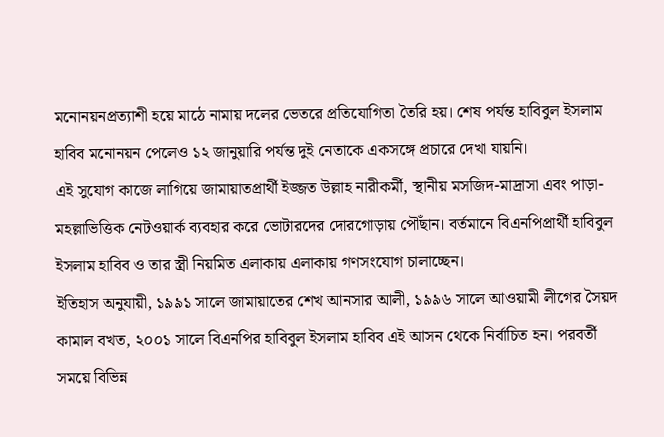মনোনয়নপ্রত্যাশী হয়ে মাঠে নামায় দলের ভেতরে প্রতিযোগিতা তৈরি হয়। শেষ পর্যন্ত হাবিবুল ইসলাম হাবিব মনোনয়ন পেলেও ১২ জানুয়ারি পর্যন্ত দুই নেতাকে একসঙ্গে প্রচারে দেখা যায়নি।
এই সুযোগ কাজে লাগিয়ে জামায়াতপ্রার্থী ইজ্জত উল্লাহ নারীকর্মী, স্থানীয় মসজিদ-মাদ্রাসা এবং পাড়া-মহল্লাভিত্তিক নেটওয়ার্ক ব্যবহার করে ভোটারদের দোরগোড়ায় পৌঁছান। বর্তমানে বিএনপিপ্রার্থী হাবিবুল ইসলাম হাবিব ও তার স্ত্রী নিয়মিত এলাকায় এলাকায় গণসংযোগ চালাচ্ছেন।
ইতিহাস অনুযায়ী, ১৯৯১ সালে জামায়াতের শেখ আনসার আলী, ১৯৯৬ সালে আওয়ামী লীগের সৈয়দ কামাল বখত, ২০০১ সালে বিএনপির হাবিবুল ইসলাম হাবিব এই আসন থেকে নির্বাচিত হন। পরবর্তী সময়ে বিভিন্ন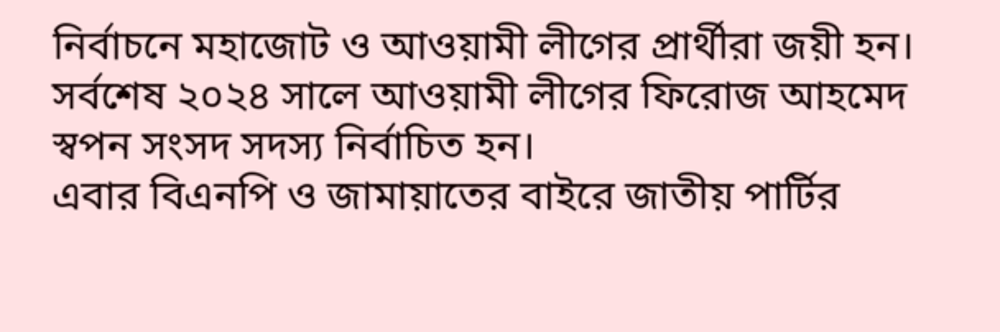নির্বাচনে মহাজোট ও আওয়ামী লীগের প্রার্থীরা জয়ী হন। সর্বশেষ ২০২৪ সালে আওয়ামী লীগের ফিরোজ আহমেদ স্বপন সংসদ সদস্য নির্বাচিত হন।
এবার বিএনপি ও জামায়াতের বাইরে জাতীয় পার্টির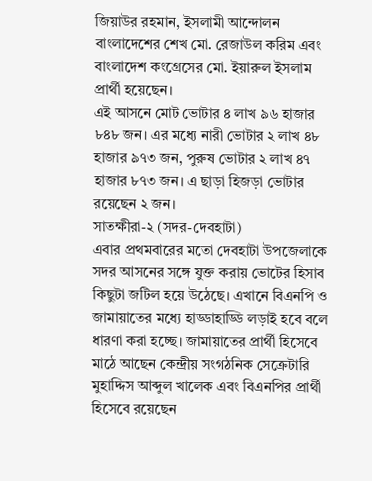জিয়াউর রহমান, ইসলামী আন্দোলন বাংলাদেশের শেখ মো. রেজাউল করিম এবং বাংলাদেশ কংগ্রেসের মো. ইয়ারুল ইসলাম প্রার্থী হয়েছেন।
এই আসনে মোট ভোটার ৪ লাখ ৯৬ হাজার ৮৪৮ জন। এর মধ্যে নারী ভোটার ২ লাখ ৪৮ হাজার ৯৭৩ জন, পুরুষ ভোটার ২ লাখ ৪৭ হাজার ৮৭৩ জন। এ ছাড়া হিজড়া ভোটার রয়েছেন ২ জন।
সাতক্ষীরা-২ (সদর-দেবহাটা)
এবার প্রথমবারের মতো দেবহাটা উপজেলাকে সদর আসনের সঙ্গে যুক্ত করায় ভোটের হিসাব কিছুটা জটিল হয়ে উঠেছে। এখানে বিএনপি ও জামায়াতের মধ্যে হাড্ডাহাড্ডি লড়াই হবে বলে ধারণা করা হচ্ছে। জামায়াতের প্রার্থী হিসেবে মাঠে আছেন কেন্দ্রীয় সংগঠনিক সেক্রেটারি মুহাদ্দিস আব্দুল খালেক এবং বিএনপির প্রার্থী হিসেবে রয়েছেন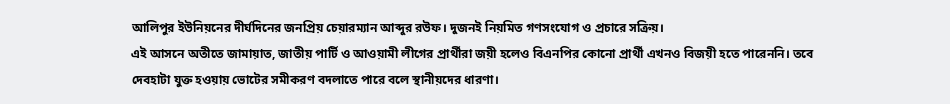আলিপুর ইউনিয়নের দীর্ঘদিনের জনপ্রিয় চেয়ারম্যান আব্দুর রউফ। দুজনই নিয়মিত গণসংযোগ ও প্রচারে সক্রিয়।
এই আসনে অতীতে জামায়াত, জাতীয় পার্টি ও আওয়ামী লীগের প্রার্থীরা জয়ী হলেও বিএনপির কোনো প্রার্থী এখনও বিজয়ী হতে পারেননি। তবে দেবহাটা যুক্ত হওয়ায় ভোটের সমীকরণ বদলাতে পারে বলে স্থানীয়দের ধারণা।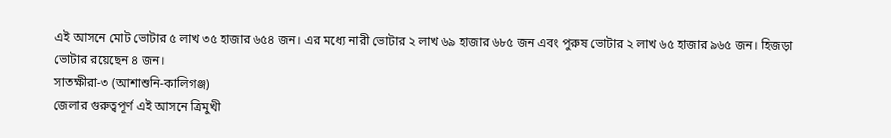এই আসনে মোট ভোটার ৫ লাখ ৩৫ হাজার ৬৫৪ জন। এর মধ্যে নারী ভোটার ২ লাখ ৬৯ হাজার ৬৮৫ জন এবং পুরুষ ভোটার ২ লাখ ৬৫ হাজার ৯৬৫ জন। হিজড়া ভোটার রয়েছেন ৪ জন।
সাতক্ষীরা-৩ (আশাশুনি-কালিগঞ্জ)
জেলার গুরুত্বপূর্ণ এই আসনে ত্রিমুখী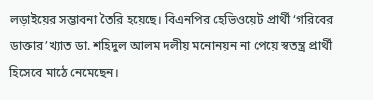লড়াইয়ের সম্ভাবনা তৈরি হয়েছে। বিএনপির হেভিওয়েট প্রার্থী ‘গরিবের ডাক্তার’খ্যাত ডা. শহিদুল আলম দলীয় মনোনয়ন না পেয়ে স্বতন্ত্র প্রার্থী হিসেবে মাঠে নেমেছেন।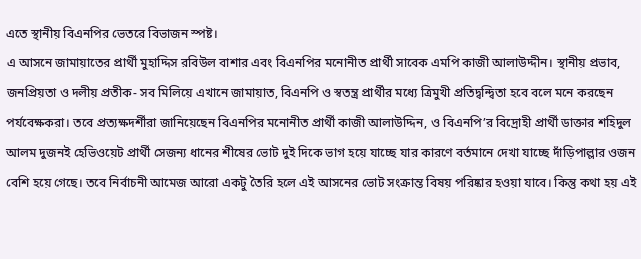এতে স্থানীয় বিএনপির ভেতরে বিভাজন স্পষ্ট।
এ আসনে জামায়াতের প্রার্থী মুহাদ্দিস রবিউল বাশার এবং বিএনপির মনোনীত প্রার্থী সাবেক এমপি কাজী আলাউদ্দীন। স্থানীয় প্রভাব, জনপ্রিয়তা ও দলীয় প্রতীক- সব মিলিয়ে এখানে জামায়াত, বিএনপি ও স্বতন্ত্র প্রার্থীর মধ্যে ত্রিমুখী প্রতিদ্বন্দ্বিতা হবে বলে মনে করছেন পর্যবেক্ষকরা। তবে প্রত্যক্ষদর্শীরা জানিয়েছেন বিএনপির মনোনীত প্রার্থী কাজী আলাউদ্দিন, ও বিএনপি’র বিদ্রোহী প্রার্থী ডাক্তার শহিদুল আলম দুজনই হেভিওয়েট প্রার্থী সেজন্য ধানের শীষের ভোট দুই দিকে ভাগ হয়ে যাচ্ছে যার কারণে বর্তমানে দেখা যাচ্ছে দাঁড়িপাল্লার ওজন বেশি হয়ে গেছে। তবে নির্বাচনী আমেজ আরো একটু তৈরি হলে এই আসনের ভোট সংক্রান্ত বিষয় পরিষ্কার হওয়া যাবে। কিন্তু কথা হয় এই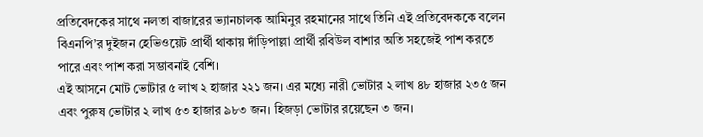প্রতিবেদকের সাথে নলতা বাজারের ভ্যানচালক আমিনুর রহমানের সাথে তিনি এই প্রতিবেদককে বলেন বিএনপি’র দুইজন হেভিওয়েট প্রার্থী থাকায় দাঁড়িপাল্লা প্রার্থী রবিউল বাশার অতি সহজেই পাশ করতে পারে এবং পাশ করা সম্ভাবনাই বেশি।
এই আসনে মোট ভোটার ৫ লাখ ২ হাজার ২২১ জন। এর মধ্যে নারী ভোটার ২ লাখ ৪৮ হাজার ২৩৫ জন এবং পুরুষ ভোটার ২ লাখ ৫৩ হাজার ৯৮৩ জন। হিজড়া ভোটার রয়েছেন ৩ জন।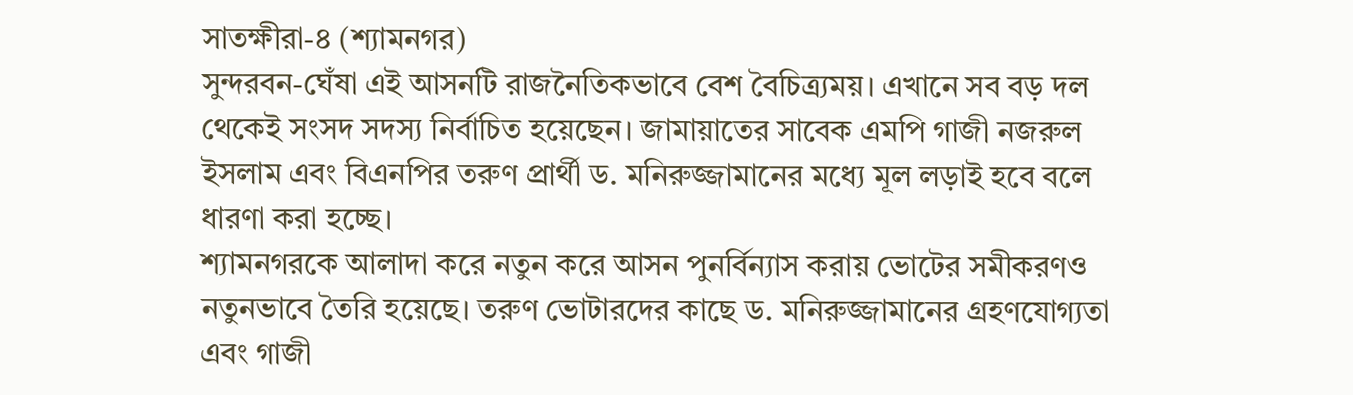সাতক্ষীরা-৪ (শ্যামনগর)
সুন্দরবন-ঘেঁষা এই আসনটি রাজনৈতিকভাবে বেশ বৈচিত্র্যময়। এখানে সব বড় দল থেকেই সংসদ সদস্য নির্বাচিত হয়েছেন। জামায়াতের সাবেক এমপি গাজী নজরুল ইসলাম এবং বিএনপির তরুণ প্রার্থী ড. মনিরুজ্জামানের মধ্যে মূল লড়াই হবে বলে ধারণা করা হচ্ছে।
শ্যামনগরকে আলাদা করে নতুন করে আসন পুনর্বিন্যাস করায় ভোটের সমীকরণও নতুনভাবে তৈরি হয়েছে। তরুণ ভোটারদের কাছে ড. মনিরুজ্জামানের গ্রহণযোগ্যতা এবং গাজী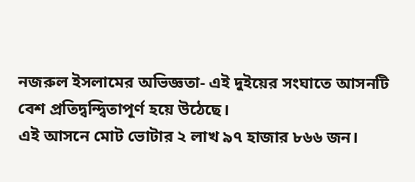নজরুল ইসলামের অভিজ্ঞতা- এই দুইয়ের সংঘাতে আসনটি বেশ প্রতিদ্বন্দ্বিতাপূর্ণ হয়ে উঠেছে।
এই আসনে মোট ভোটার ২ লাখ ৯৭ হাজার ৮৬৬ জন।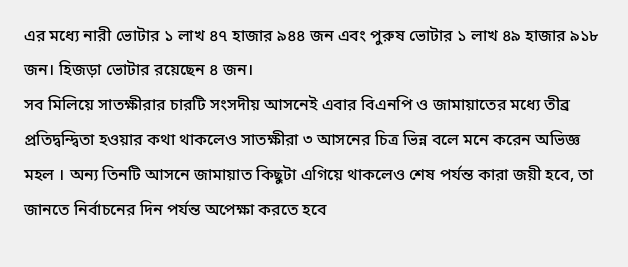এর মধ্যে নারী ভোটার ১ লাখ ৪৭ হাজার ৯৪৪ জন এবং পুরুষ ভোটার ১ লাখ ৪৯ হাজার ৯১৮ জন। হিজড়া ভোটার রয়েছেন ৪ জন।
সব মিলিয়ে সাতক্ষীরার চারটি সংসদীয় আসনেই এবার বিএনপি ও জামায়াতের মধ্যে তীব্র প্রতিদ্বন্দ্বিতা হওয়ার কথা থাকলেও সাতক্ষীরা ৩ আসনের চিত্র ভিন্ন বলে মনে করেন অভিজ্ঞ মহল । অন্য তিনটি আসনে জামায়াত কিছুটা এগিয়ে থাকলেও শেষ পর্যন্ত কারা জয়ী হবে, তা জানতে নির্বাচনের দিন পর্যন্ত অপেক্ষা করতে হবে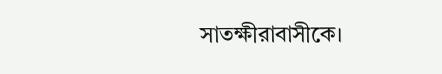সাতক্ষীরাবাসীকে।